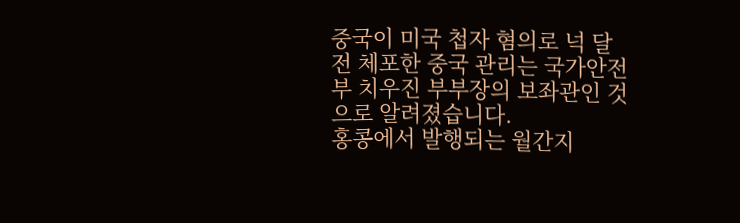중국이 미국 첩자 혐의로 넉 달 전 체포한 중국 관리는 국가안전부 치우진 부부장의 보좌관인 것으로 알려졌습니다.
홍콩에서 발행되는 월간지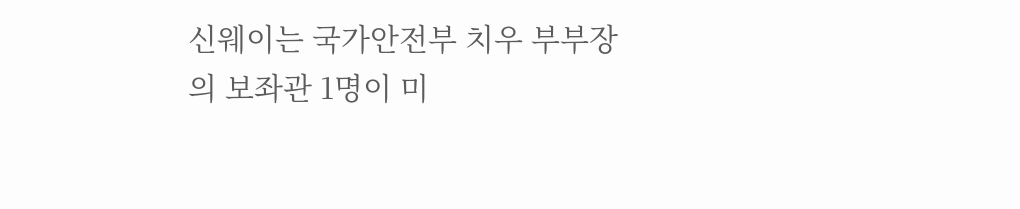신웨이는 국가안전부 치우 부부장의 보좌관 1명이 미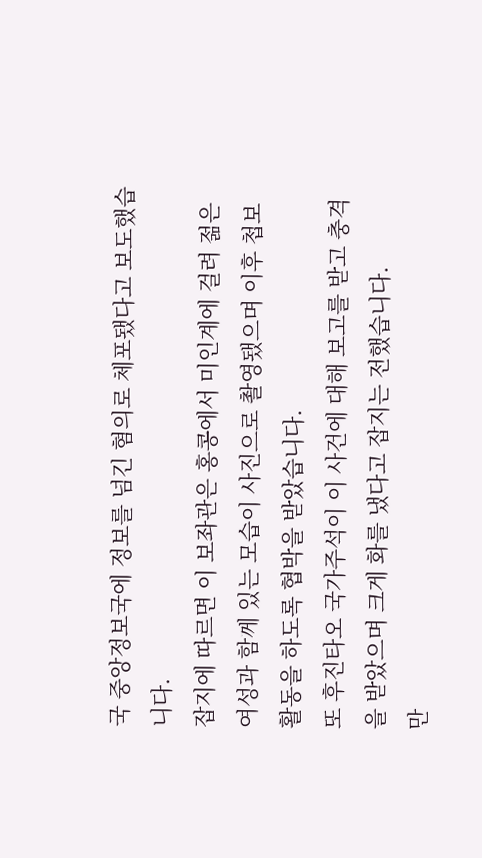국 중앙정보국에 정보를 넘긴 혐의로 체포됐다고 보도했습니다.
잡지에 따르면 이 보좌관은 홍콩에서 미인계에 걸려 젊은 여성과 함께 있는 모습이 사진으로 촬영됐으며 이후 첩보활동을 하도록 협박을 받았습니다.
또 후진타오 국가주석이 이 사건에 대해 보고를 받고 충격을 받았으며 크게 화를 냈다고 잡지는 전했습니다.
만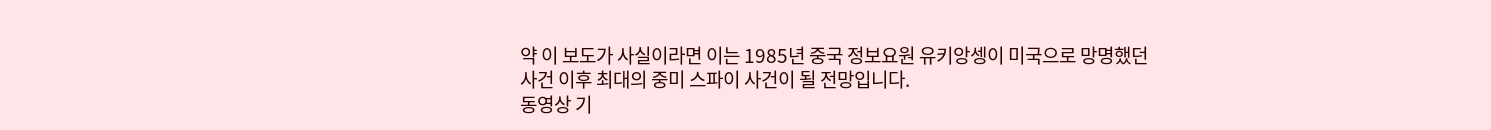약 이 보도가 사실이라면 이는 1985년 중국 정보요원 유키앙셍이 미국으로 망명했던 사건 이후 최대의 중미 스파이 사건이 될 전망입니다.
동영상 기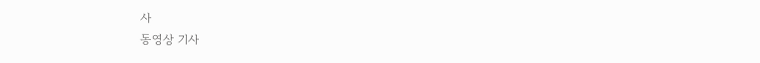사
동영상 기사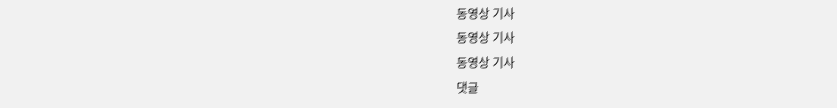동영상 기사
동영상 기사
동영상 기사
댓글